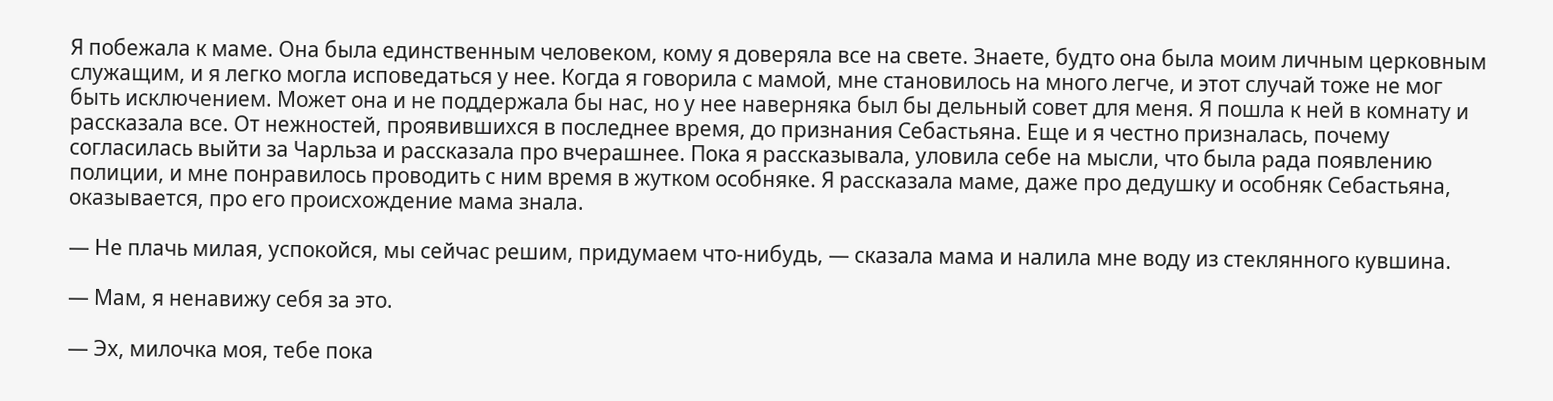Я побежала к маме. Она была единственным человеком, кому я доверяла все на свете. Знаете, будто она была моим личным церковным служащим, и я легко могла исповедаться у нее. Когда я говорила с мамой, мне становилось на много легче, и этот случай тоже не мог быть исключением. Может она и не поддержала бы нас, но у нее наверняка был бы дельный совет для меня. Я пошла к ней в комнату и рассказала все. От нежностей, проявившихся в последнее время, до признания Себастьяна. Еще и я честно призналась, почему согласилась выйти за Чарльза и рассказала про вчерашнее. Пока я рассказывала, уловила себе на мысли, что была рада появлению полиции, и мне понравилось проводить с ним время в жутком особняке. Я рассказала маме, даже про дедушку и особняк Себастьяна, оказывается, про его происхождение мама знала.

— Не плачь милая, успокойся, мы сейчас решим, придумаем что-нибудь, — сказала мама и налила мне воду из стеклянного кувшина.

— Мам, я ненавижу себя за это.

— Эх, милочка моя, тебе пока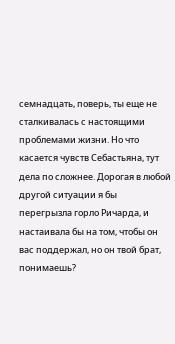семнадцать, поверь, ты еще не сталкивалась с настоящими проблемами жизни. Но что касается чувств Себастьяна, тут дела по сложнее. Дорогая в любой другой ситуации я бы перегрызла горло Ричарда, и настаивала бы на том, чтобы он вас поддержал, но он твой брат, понимаешь?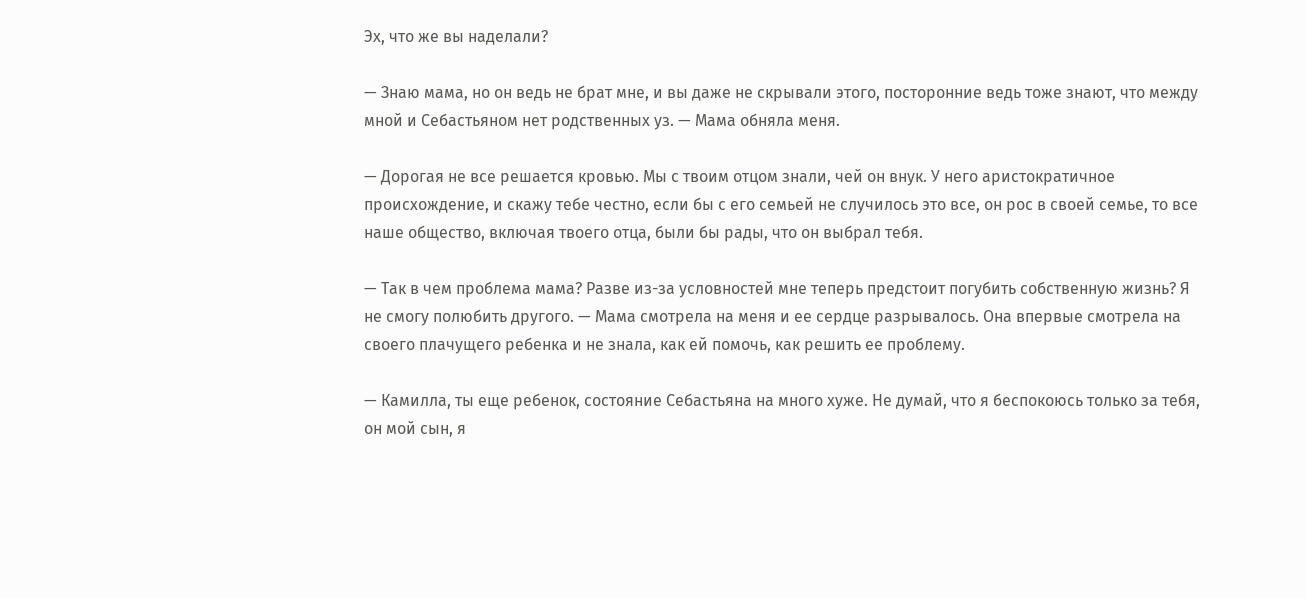Эх, что же вы наделали?

— Знаю мама, но он ведь не брат мне, и вы даже не скрывали этого, посторонние ведь тоже знают, что между мной и Себастьяном нет родственных уз. — Мама обняла меня.

— Дорогая не все решается кровью. Мы с твоим отцом знали, чей он внук. У него аристократичное происхождение, и скажу тебе честно, если бы с его семьей не случилось это все, он рос в своей семье, то все наше общество, включая твоего отца, были бы рады, что он выбрал тебя.

— Так в чем проблема мама? Разве из-за условностей мне теперь предстоит погубить собственную жизнь? Я не смогу полюбить другого. — Мама смотрела на меня и ее сердце разрывалось. Она впервые смотрела на своего плачущего ребенка и не знала, как ей помочь, как решить ее проблему.

— Камилла, ты еще ребенок, состояние Себастьяна на много хуже. Не думай, что я беспокоюсь только за тебя, он мой сын, я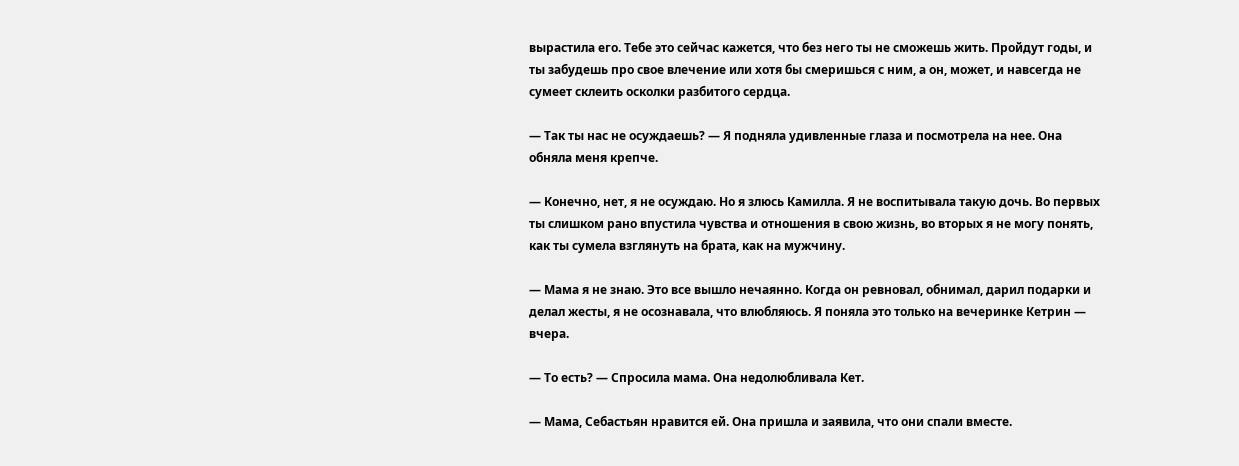вырастила его. Тебе это сейчас кажется, что без него ты не сможешь жить. Пройдут годы, и ты забудешь про свое влечение или хотя бы смеришься с ним, а он, может, и навсегда не сумеет склеить осколки разбитого сердца.

— Так ты нас не осуждаешь? — Я подняла удивленные глаза и посмотрела на нее. Она обняла меня крепче.

— Конечно, нет, я не осуждаю. Но я злюсь Камилла. Я не воспитывала такую дочь. Во первых ты слишком рано впустила чувства и отношения в свою жизнь, во вторых я не могу понять, как ты сумела взглянуть на брата, как на мужчину.

— Мама я не знаю. Это все вышло нечаянно. Когда он ревновал, обнимал, дарил подарки и делал жесты, я не осознавала, что влюбляюсь. Я поняла это только на вечеринке Кетрин — вчера.

— То есть? — Спросила мама. Она недолюбливала Кет.

— Мама, Себастьян нравится ей. Она пришла и заявила, что они спали вместе.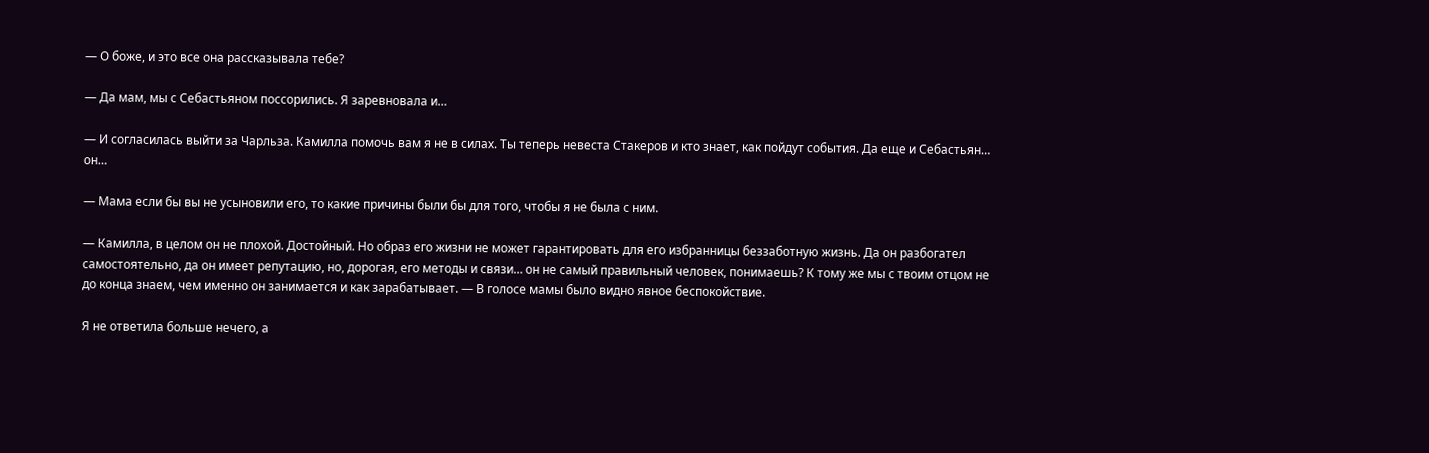— О боже, и это все она рассказывала тебе?

— Да мам, мы с Себастьяном поссорились. Я заревновала и…

— И согласилась выйти за Чарльза. Камилла помочь вам я не в силах. Ты теперь невеста Стакеров и кто знает, как пойдут события. Да еще и Себастьян… он…

— Мама если бы вы не усыновили его, то какие причины были бы для того, чтобы я не была с ним.

— Камилла, в целом он не плохой. Достойный. Но образ его жизни не может гарантировать для его избранницы беззаботную жизнь. Да он разбогател самостоятельно, да он имеет репутацию, но, дорогая, его методы и связи… он не самый правильный человек, понимаешь? К тому же мы с твоим отцом не до конца знаем, чем именно он занимается и как зарабатывает. — В голосе мамы было видно явное беспокойствие.

Я не ответила больше нечего, а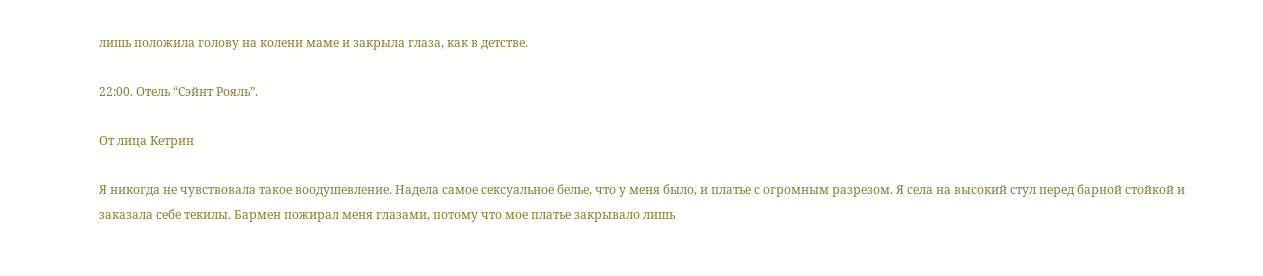лишь положила голову на колени маме и закрыла глаза, как в детстве.

22:00. Отель “Сэйнт Рояль”.

От лица Кетрин

Я никогда не чувствовала такое воодушевление. Надела самое сексуальное белье, что у меня было, и платье с огромным разрезом. Я села на высокий стул перед барной стойкой и заказала себе текилы. Бармен пожирал меня глазами, потому что мое платье закрывало лишь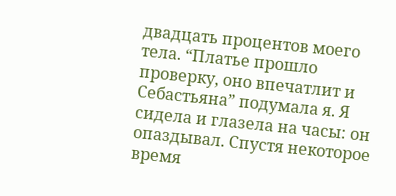двадцать процентов моего тела. “Платье прошло проверку, оно впечатлит и Себастьяна” подумала я. Я сидела и глазела на часы: он опаздывал. Спустя некоторое время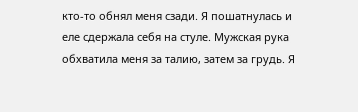кто-то обнял меня сзади. Я пошатнулась и еле сдержала себя на стуле. Мужская рука обхватила меня за талию, затем за грудь. Я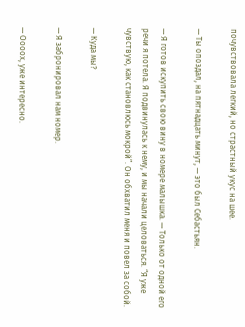почувствовала легкий, но страстный укус на шее.

— Ты опоздал, на пятнадцать минут, — это был Себастьян.

— Я готов искупить свою вину в номере малышка. — Только от одной его речи я потела. Я подвинулась к нему, и мы начали целоваться. “Я уже чувствую, как становлюсь мокрой”. Он обхватил меня и повел за собой.

— Куда мы?

— Я забронировал нам номер.

— Оооох, уже интересно.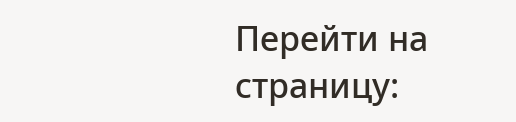Перейти на страницу: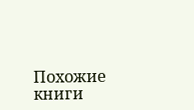Похожие книги